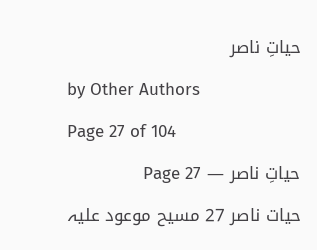حیاتِ ناصر

by Other Authors

Page 27 of 104

حیاتِ ناصر — Page 27

حیات ناصر 27 مسیح موعود علیہ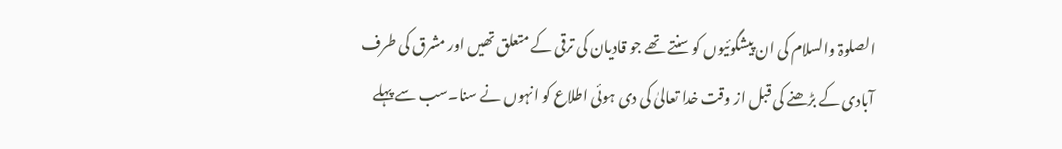الصلوۃ والسلام کی ان پیشگوئیوں کو سنتے تھے جو قادیان کی ترقی کے متعلق تھیں اور مشرق کی طرف آبادی کے بڑھنے کی قبل از وقت خدا تعالیٰ کی دی ہوئی اطلاع کو انہوں نے سنا۔سب سے پہلے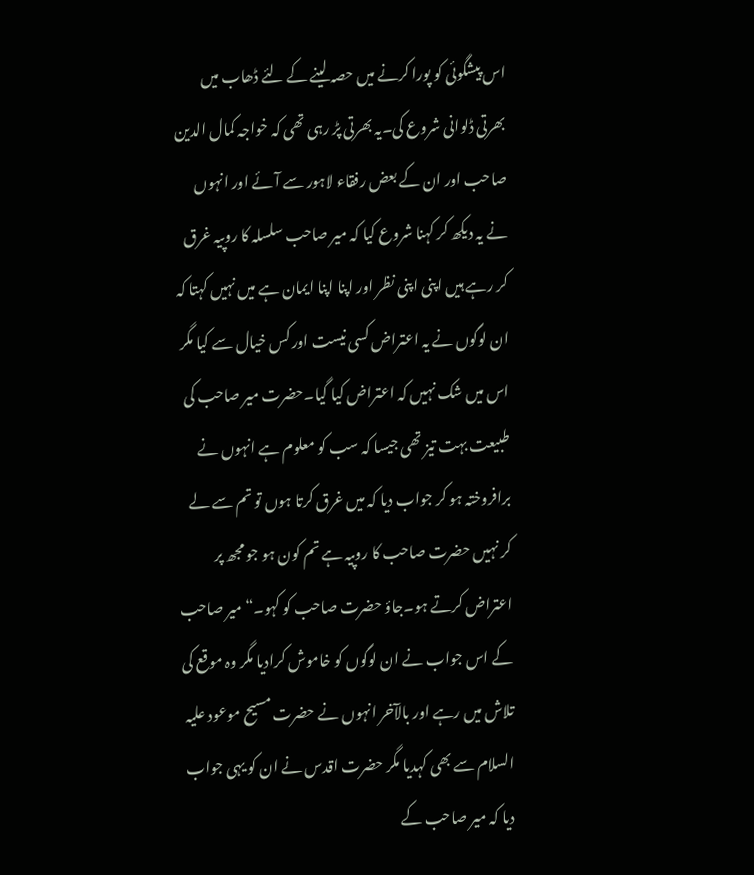اس پیشگوئی کو پورا کرنے میں حصہ لینے کے لئے ڈھاب میں بھرتی ڈلوانی شروع کی۔یہ بھرتی پڑ رہی تھی کہ خواجہ کمال الدین صاحب اور ان کے بعض رفقاء لاہور سے آئے اور انہوں نے یہ دیکھ کر کہنا شروع کیا کہ میر صاحب سلسلہ کا روپیہ غرق کر رہے ہیں اپنی اپنی نظر اور اپنا اپنا ایمان ہے میں نہیں کہتا کہ ان لوگوں نے یہ اعتراض کسی نیست اور کس خیال سے کیا مگر اس میں شک نہیں کہ اعتراض کیا گیا۔حضرت میر صاحب کی طبیعت بہت تیز تھی جیسا کہ سب کو معلوم ہے انہوں نے برافروختہ ہو کر جواب دیا کہ میں غرق کرتا ہوں تو تم سے لے کر نہیں حضرت صاحب کا روپیہ ہے تم کون ہو جو مجھ پر اعتراض کرتے ہو۔جاؤ حضرت صاحب کو کہو۔“ میر صاحب کے اس جواب نے ان لوگوں کو خاموش کرادیا مگر وہ موقع کی تلاش میں رہے اور بالآخر انہوں نے حضرت مسیح موعود علیہ السلام سے بھی کہدیا مگر حضرت اقدس نے ان کو یہی جواب دیا کہ میر صاحب کے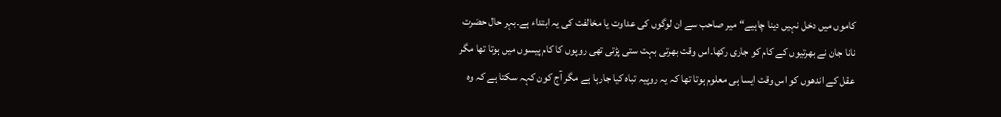کاموں میں دخل نہیں دینا چاہیے“ میر صاحب سے ان لوگوں کی عداوت یا مخالفت کی یہ ابتداء ہے۔بہر حال حضرت نانا جان نے بھرتیوں کے کام کو جاری رکھا۔اس وقت بھرتی بہت ستی پڑتی تھی روپوں کا کام پیسوں میں ہوتا تھا مگر عقل کے اندھوں کو اس وقت ایسا ہی معلوم ہوتا تھا کہ یہ روپیہ تباہ کیا جارہا ہے مگر آج کون کہہ سکتا ہے کہ وہ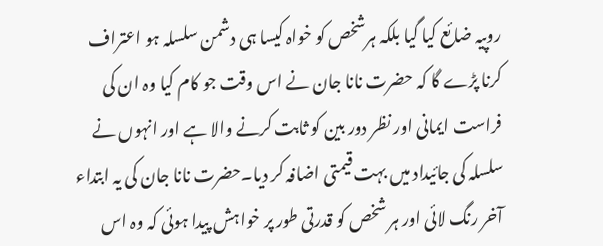روپیہ ضائع کیا گیا بلکہ ہرشخص کو خواہ کیسا ہی دشمن سلسلہ ہو اعتراف کرنا پڑے گا کہ حضرت نانا جان نے اس وقت جو کام کیا وہ ان کی فراست ایمانی اور نظر دور بین کو ثابت کرنے والا ہے اور انہوں نے سلسلہ کی جائیداد میں بہت قیمتی اضافہ کر دیا۔حضرت نانا جان کی یہ ابتداء آخر رنگ لائی اور ہر شخص کو قدرتی طور پر خواہش پیدا ہوئی کہ وہ اس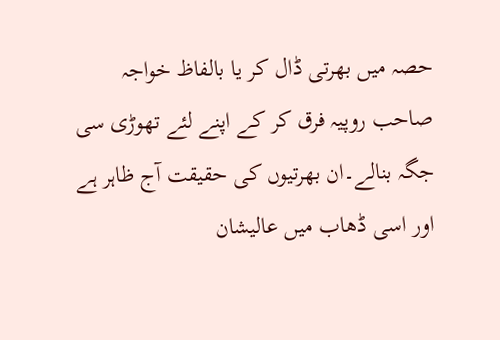حصہ میں بھرتی ڈال کر یا بالفاظ خواجہ صاحب روپیہ فرق کر کے اپنے لئے تھوڑی سی جگہ بنالے۔ان بھرتیوں کی حقیقت آج ظاہر ہے اور اسی ڈھاب میں عالیشان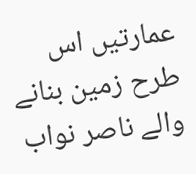عمارتیں اس طرح زمین بنانے والے ناصر نواب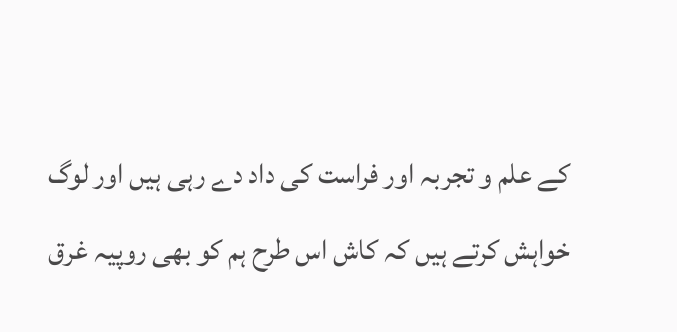کے علم و تجربہ اور فراست کی داد دے رہی ہیں اور لوگ خواہش کرتے ہیں کہ کاش اس طرح ہم کو بھی روپیہ غرق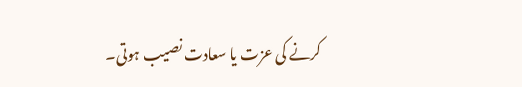کرنے کی عزت یا سعادت نصیب ہوتی۔